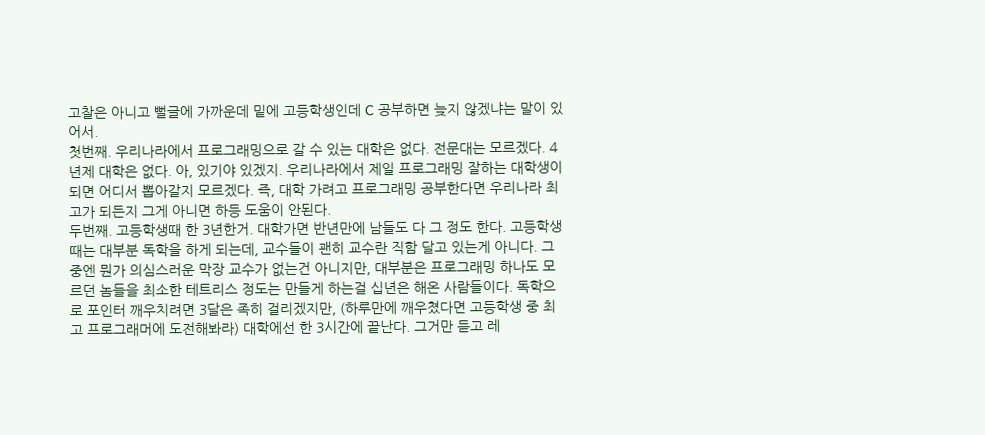고찰은 아니고 뻘글에 가까운데 밑에 고등학생인데 C 공부하면 늦지 않겠냐는 말이 있어서.
첫번째. 우리나라에서 프로그래밍으로 갈 수 있는 대학은 없다. 전문대는 모르겠다. 4년제 대학은 없다. 아, 있기야 있겠지. 우리나라에서 제일 프로그래밍 잘하는 대학생이 되면 어디서 뽑아갈지 모르겠다. 즉, 대학 가려고 프로그래밍 공부한다면 우리나라 최고가 되든지 그게 아니면 하등 도움이 안된다.
두번째. 고등학생때 한 3년한거. 대학가면 반년만에 남들도 다 그 정도 한다. 고등학생때는 대부분 독학을 하게 되는데, 교수들이 괜히 교수란 직함 달고 있는게 아니다. 그 중엔 뭔가 의심스러운 막장 교수가 없는건 아니지만, 대부분은 프로그래밍 하나도 모르던 놈들을 최소한 테트리스 정도는 만들게 하는걸 십년은 해온 사람들이다. 독학으로 포인터 깨우치려면 3달은 족히 걸리겠지만, (하루만에 깨우쳤다면 고등학생 중 최고 프로그래머에 도전해봐라) 대학에선 한 3시간에 끝난다. 그거만 듣고 레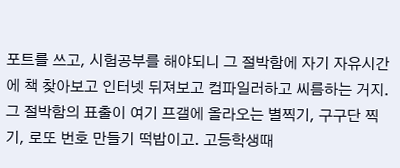포트를 쓰고, 시험공부를 해야되니 그 절박함에 자기 자유시간에 책 찾아보고 인터넷 뒤져보고 컴파일러하고 씨름하는 거지. 그 절박함의 표출이 여기 프갤에 올라오는 별찍기, 구구단 찍기, 로또 번호 만들기 떡밥이고. 고등학생때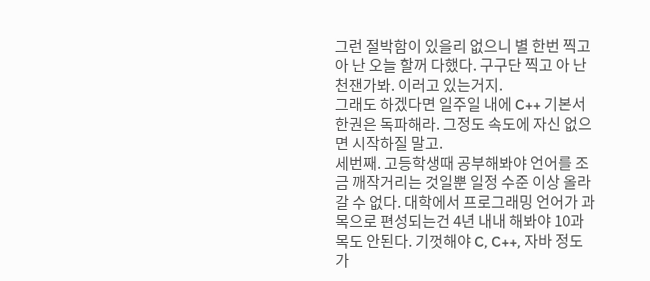그런 절박함이 있을리 없으니 별 한번 찍고 아 난 오늘 할꺼 다했다. 구구단 찍고 아 난 천잰가봐. 이러고 있는거지.
그래도 하겠다면 일주일 내에 C++ 기본서 한권은 독파해라. 그정도 속도에 자신 없으면 시작하질 말고.
세번째. 고등학생때 공부해봐야 언어를 조금 깨작거리는 것일뿐 일정 수준 이상 올라갈 수 없다. 대학에서 프로그래밍 언어가 과목으로 편성되는건 4년 내내 해봐야 10과목도 안된다. 기껏해야 C, C++, 자바 정도가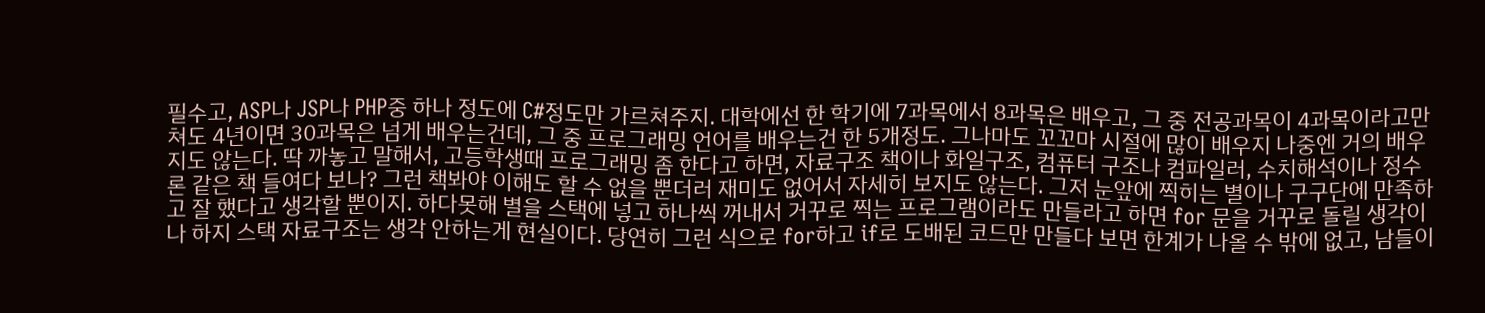필수고, ASP나 JSP나 PHP중 하나 정도에 C#정도만 가르쳐주지. 대학에선 한 학기에 7과목에서 8과목은 배우고, 그 중 전공과목이 4과목이라고만 쳐도 4년이면 30과목은 넘게 배우는건데, 그 중 프로그래밍 언어를 배우는건 한 5개정도. 그나마도 꼬꼬마 시절에 많이 배우지 나중엔 거의 배우지도 않는다. 딱 까놓고 말해서, 고등학생때 프로그래밍 좀 한다고 하면, 자료구조 책이나 화일구조, 컴퓨터 구조나 컴파일러, 수치해석이나 정수론 같은 책 들여다 보나? 그런 책봐야 이해도 할 수 없을 뿐더러 재미도 없어서 자세히 보지도 않는다. 그저 눈앞에 찍히는 별이나 구구단에 만족하고 잘 했다고 생각할 뿐이지. 하다못해 별을 스택에 넣고 하나씩 꺼내서 거꾸로 찍는 프로그램이라도 만들라고 하면 for 문을 거꾸로 돌릴 생각이나 하지 스택 자료구조는 생각 안하는게 현실이다. 당연히 그런 식으로 for하고 if로 도배된 코드만 만들다 보면 한계가 나올 수 밖에 없고, 남들이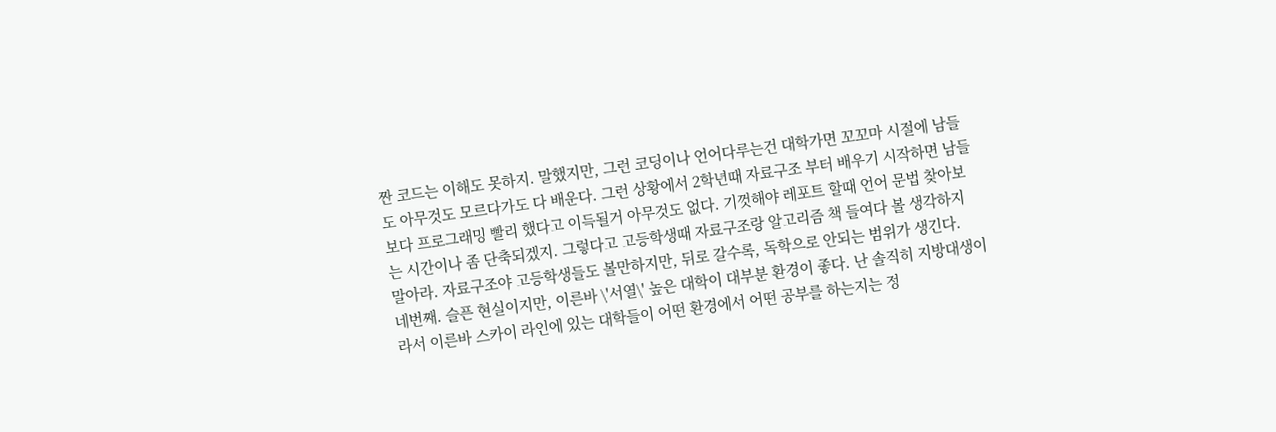짠 코드는 이해도 못하지. 말했지만, 그런 코딩이나 언어다루는건 대학가면 꼬꼬마 시절에 남들도 아무것도 모르다가도 다 배운다. 그런 상황에서 2학년때 자료구조 부터 배우기 시작하면 남들보다 프로그래밍 빨리 했다고 이득될거 아무것도 없다. 기껏해야 레포트 할때 언어 문법 찾아보는 시간이나 좀 단축되겠지. 그렇다고 고등학생때 자료구조랑 알고리즘 책 들여다 볼 생각하지 말아라. 자료구조야 고등학생들도 볼만하지만, 뒤로 갈수록, 독학으로 안되는 범위가 생긴다.
네번째. 슬픈 현실이지만, 이른바 \'서열\' 높은 대학이 대부분 환경이 좋다. 난 솔직히 지방대생이라서 이른바 스카이 라인에 있는 대학들이 어떤 환경에서 어떤 공부를 하는지는 정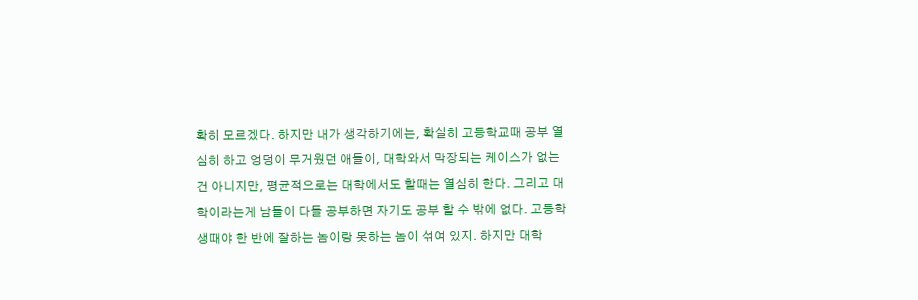확히 모르겠다. 하지만 내가 생각하기에는, 확실히 고등학교때 공부 열심히 하고 엉덩이 무거웠던 애들이, 대학와서 막장되는 케이스가 없는건 아니지만, 평균적으로는 대학에서도 할때는 열심히 한다. 그리고 대학이라는게 남들이 다들 공부하면 자기도 공부 할 수 밖에 없다. 고등학생때야 한 반에 잘하는 놈이랑 못하는 놈이 섞여 있지. 하지만 대학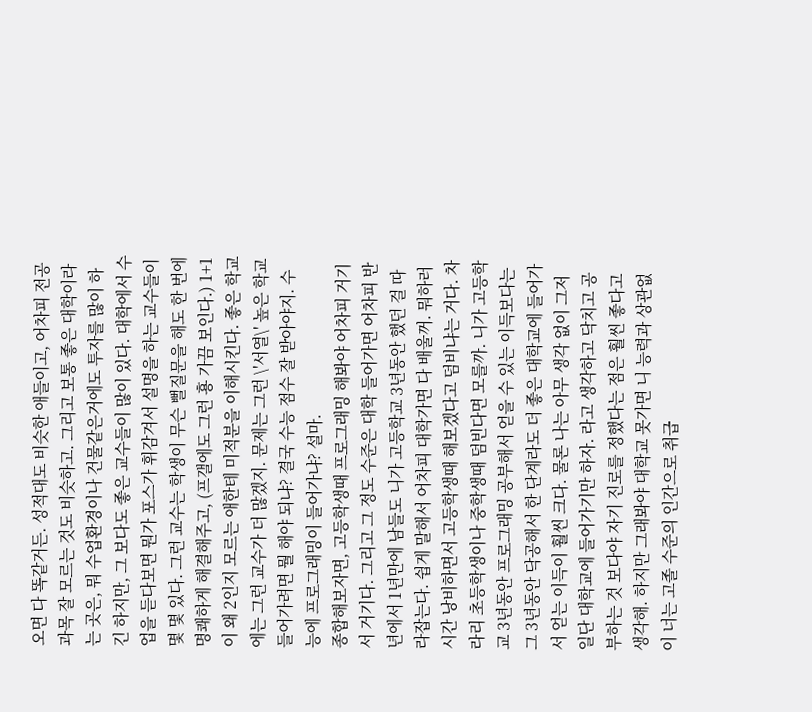오면 다 똑같거든. 성적대도 비슷한 애들이고, 어차피 전공과목 잘 모르는 것도 비슷하고. 그리고 보통 좋은 대학이라는 곳은, 뭐 수업환경이나 건물같은거에도 투자를 많이 하긴 하지만, 그 보다도 좋은 교수들이 많이 있다. 대학에서 수업을 듣다보면 뭔가 포스가 휘감겨서 설명을 하는 교수들이 몇 몇 있다. 그런 교수는 학생이 무슨 뻘질문을 해도 한 번에 명쾌하게 해결해주고, (프갤에도 그런 횽 가끔 보인다.) 1+1이 왜 2인지 모르는 애한테 미적분을 이해시킨다. 좋은 학교에는 그런 교수가 더 많겠지. 문제는 그런 \'서열\' 높은 학교 들어가려면 뭘 해야 되냐? 결국 수능 점수 잘 받아야지. 수능에 프로그래밍이 들어가냐? 설마.
종합해보자면, 고등학생때 프로그래밍 해봐야 어차피 거기서 거기다. 그리고 그 정도 수준은 대학 들어가면 어차피 반년에서 1년만에 남들도 니가 고등학교 3년동안 했던 걸 따라잡는다. 쉽게 말해서 어차피 대학가면 다 배울꺼. 뭐하러 시간 낭비하면서 고등학생때 해보겠다고 덤비냐는 거다. 차라리 초등학생이나 중학생때 덤빈다면 모를까. 니가 고등학교 3년동안 프로그래밍 공부해서 얻을 수 있는 이득보다는 그 3년동안 닥공해서 한 단계라도 더 좋은 대학교에 들어가서 얻는 이득이 훨씬 크다. 물론 나는 아무 생각 없이 그저 일단 대학교에 들어가기만 하자. 라고 생각하고 닥치고 공부하는 것 보다야 자기 진로를 정했다는 점은 훨씬 좋다고 생각해. 하지만 그래봐야 대학교 못가면 니 능력과 상관없이 너는 고졸 수준의 인간으로 취급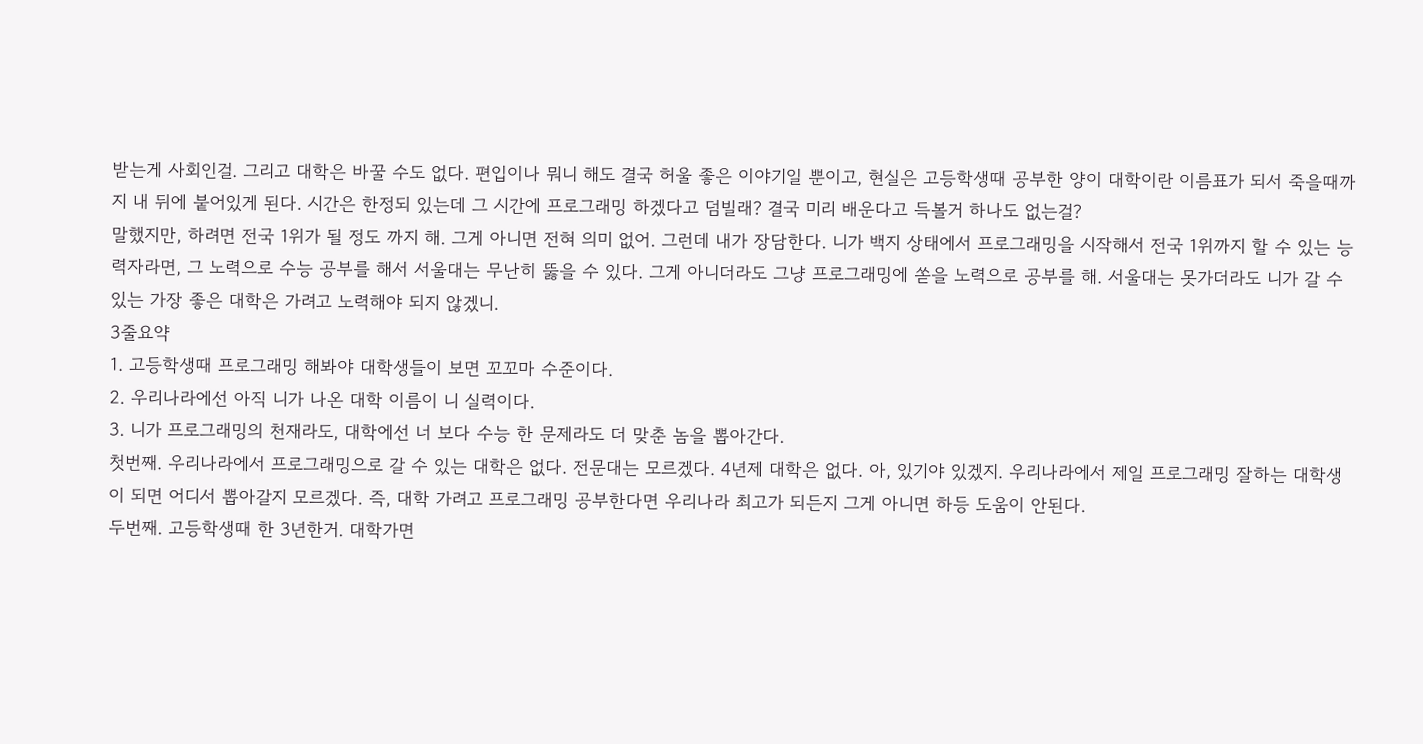받는게 사회인걸. 그리고 대학은 바꿀 수도 없다. 편입이나 뭐니 해도 결국 허울 좋은 이야기일 뿐이고, 현실은 고등학생때 공부한 양이 대학이란 이름표가 되서 죽을때까지 내 뒤에 붙어있게 된다. 시간은 한정되 있는데 그 시간에 프로그래밍 하겠다고 덤빌래? 결국 미리 배운다고 득볼거 하나도 없는걸?
말했지만, 하려면 전국 1위가 될 정도 까지 해. 그게 아니면 전혀 의미 없어. 그런데 내가 장담한다. 니가 백지 상태에서 프로그래밍을 시작해서 전국 1위까지 할 수 있는 능력자라면, 그 노력으로 수능 공부를 해서 서울대는 무난히 뚫을 수 있다. 그게 아니더라도 그냥 프로그래밍에 쏟을 노력으로 공부를 해. 서울대는 못가더라도 니가 갈 수 있는 가장 좋은 대학은 가려고 노력해야 되지 않겠니.
3줄요약
1. 고등학생때 프로그래밍 해봐야 대학생들이 보면 꼬꼬마 수준이다.
2. 우리나라에선 아직 니가 나온 대학 이름이 니 실력이다.
3. 니가 프로그래밍의 천재라도, 대학에선 너 보다 수능 한 문제라도 더 맞춘 놈을 뽑아간다.
첫번째. 우리나라에서 프로그래밍으로 갈 수 있는 대학은 없다. 전문대는 모르겠다. 4년제 대학은 없다. 아, 있기야 있겠지. 우리나라에서 제일 프로그래밍 잘하는 대학생이 되면 어디서 뽑아갈지 모르겠다. 즉, 대학 가려고 프로그래밍 공부한다면 우리나라 최고가 되든지 그게 아니면 하등 도움이 안된다.
두번째. 고등학생때 한 3년한거. 대학가면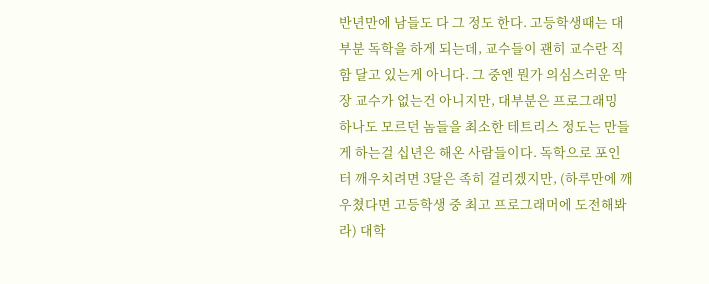반년만에 남들도 다 그 정도 한다. 고등학생때는 대부분 독학을 하게 되는데, 교수들이 괜히 교수란 직함 달고 있는게 아니다. 그 중엔 뭔가 의심스러운 막장 교수가 없는건 아니지만, 대부분은 프로그래밍 하나도 모르던 놈들을 최소한 테트리스 정도는 만들게 하는걸 십년은 해온 사람들이다. 독학으로 포인터 깨우치려면 3달은 족히 걸리겠지만, (하루만에 깨우쳤다면 고등학생 중 최고 프로그래머에 도전해봐라) 대학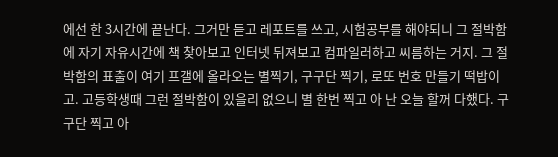에선 한 3시간에 끝난다. 그거만 듣고 레포트를 쓰고, 시험공부를 해야되니 그 절박함에 자기 자유시간에 책 찾아보고 인터넷 뒤져보고 컴파일러하고 씨름하는 거지. 그 절박함의 표출이 여기 프갤에 올라오는 별찍기, 구구단 찍기, 로또 번호 만들기 떡밥이고. 고등학생때 그런 절박함이 있을리 없으니 별 한번 찍고 아 난 오늘 할꺼 다했다. 구구단 찍고 아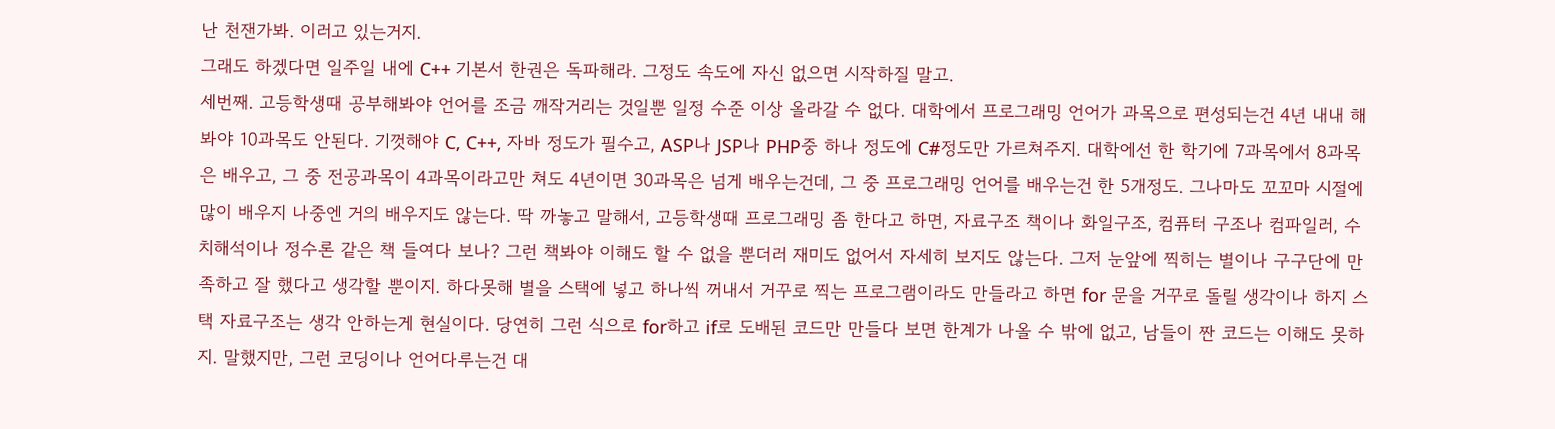난 천잰가봐. 이러고 있는거지.
그래도 하겠다면 일주일 내에 C++ 기본서 한권은 독파해라. 그정도 속도에 자신 없으면 시작하질 말고.
세번째. 고등학생때 공부해봐야 언어를 조금 깨작거리는 것일뿐 일정 수준 이상 올라갈 수 없다. 대학에서 프로그래밍 언어가 과목으로 편성되는건 4년 내내 해봐야 10과목도 안된다. 기껏해야 C, C++, 자바 정도가 필수고, ASP나 JSP나 PHP중 하나 정도에 C#정도만 가르쳐주지. 대학에선 한 학기에 7과목에서 8과목은 배우고, 그 중 전공과목이 4과목이라고만 쳐도 4년이면 30과목은 넘게 배우는건데, 그 중 프로그래밍 언어를 배우는건 한 5개정도. 그나마도 꼬꼬마 시절에 많이 배우지 나중엔 거의 배우지도 않는다. 딱 까놓고 말해서, 고등학생때 프로그래밍 좀 한다고 하면, 자료구조 책이나 화일구조, 컴퓨터 구조나 컴파일러, 수치해석이나 정수론 같은 책 들여다 보나? 그런 책봐야 이해도 할 수 없을 뿐더러 재미도 없어서 자세히 보지도 않는다. 그저 눈앞에 찍히는 별이나 구구단에 만족하고 잘 했다고 생각할 뿐이지. 하다못해 별을 스택에 넣고 하나씩 꺼내서 거꾸로 찍는 프로그램이라도 만들라고 하면 for 문을 거꾸로 돌릴 생각이나 하지 스택 자료구조는 생각 안하는게 현실이다. 당연히 그런 식으로 for하고 if로 도배된 코드만 만들다 보면 한계가 나올 수 밖에 없고, 남들이 짠 코드는 이해도 못하지. 말했지만, 그런 코딩이나 언어다루는건 대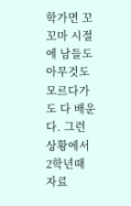학가면 꼬꼬마 시절에 남들도 아무것도 모르다가도 다 배운다. 그런 상황에서 2학년때 자료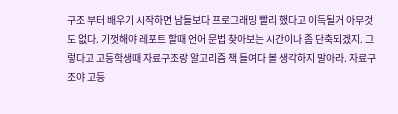구조 부터 배우기 시작하면 남들보다 프로그래밍 빨리 했다고 이득될거 아무것도 없다. 기껏해야 레포트 할때 언어 문법 찾아보는 시간이나 좀 단축되겠지. 그렇다고 고등학생때 자료구조랑 알고리즘 책 들여다 볼 생각하지 말아라. 자료구조야 고등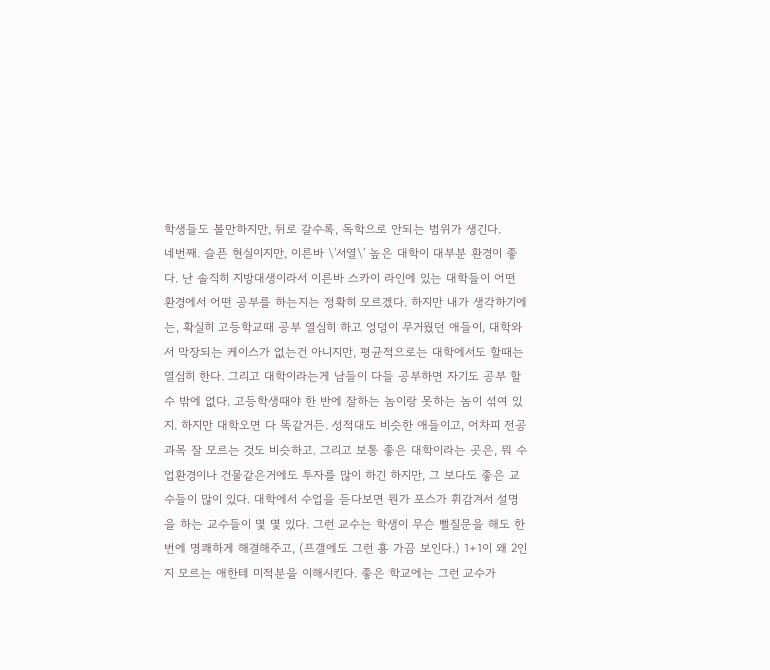학생들도 볼만하지만, 뒤로 갈수록, 독학으로 안되는 범위가 생긴다.
네번째. 슬픈 현실이지만, 이른바 \'서열\' 높은 대학이 대부분 환경이 좋다. 난 솔직히 지방대생이라서 이른바 스카이 라인에 있는 대학들이 어떤 환경에서 어떤 공부를 하는지는 정확히 모르겠다. 하지만 내가 생각하기에는, 확실히 고등학교때 공부 열심히 하고 엉덩이 무거웠던 애들이, 대학와서 막장되는 케이스가 없는건 아니지만, 평균적으로는 대학에서도 할때는 열심히 한다. 그리고 대학이라는게 남들이 다들 공부하면 자기도 공부 할 수 밖에 없다. 고등학생때야 한 반에 잘하는 놈이랑 못하는 놈이 섞여 있지. 하지만 대학오면 다 똑같거든. 성적대도 비슷한 애들이고, 어차피 전공과목 잘 모르는 것도 비슷하고. 그리고 보통 좋은 대학이라는 곳은, 뭐 수업환경이나 건물같은거에도 투자를 많이 하긴 하지만, 그 보다도 좋은 교수들이 많이 있다. 대학에서 수업을 듣다보면 뭔가 포스가 휘감겨서 설명을 하는 교수들이 몇 몇 있다. 그런 교수는 학생이 무슨 뻘질문을 해도 한 번에 명쾌하게 해결해주고, (프갤에도 그런 횽 가끔 보인다.) 1+1이 왜 2인지 모르는 애한테 미적분을 이해시킨다. 좋은 학교에는 그런 교수가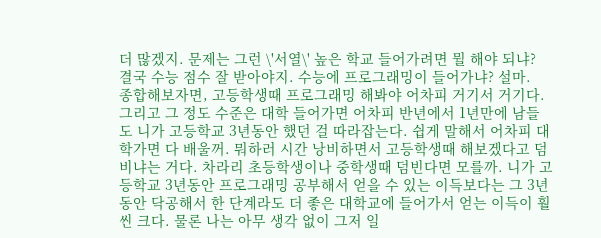더 많겠지. 문제는 그런 \'서열\' 높은 학교 들어가려면 뭘 해야 되냐? 결국 수능 점수 잘 받아야지. 수능에 프로그래밍이 들어가냐? 설마.
종합해보자면, 고등학생때 프로그래밍 해봐야 어차피 거기서 거기다. 그리고 그 정도 수준은 대학 들어가면 어차피 반년에서 1년만에 남들도 니가 고등학교 3년동안 했던 걸 따라잡는다. 쉽게 말해서 어차피 대학가면 다 배울꺼. 뭐하러 시간 낭비하면서 고등학생때 해보겠다고 덤비냐는 거다. 차라리 초등학생이나 중학생때 덤빈다면 모를까. 니가 고등학교 3년동안 프로그래밍 공부해서 얻을 수 있는 이득보다는 그 3년동안 닥공해서 한 단계라도 더 좋은 대학교에 들어가서 얻는 이득이 훨씬 크다. 물론 나는 아무 생각 없이 그저 일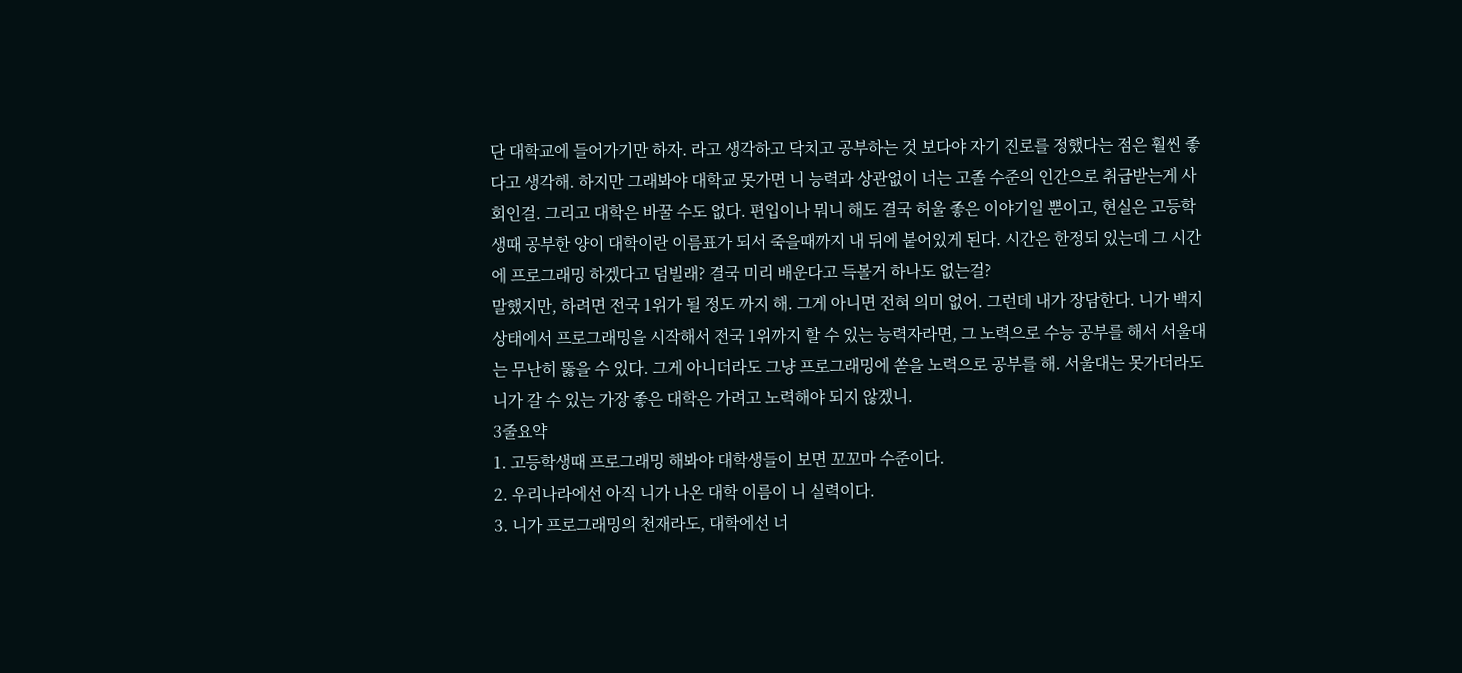단 대학교에 들어가기만 하자. 라고 생각하고 닥치고 공부하는 것 보다야 자기 진로를 정했다는 점은 훨씬 좋다고 생각해. 하지만 그래봐야 대학교 못가면 니 능력과 상관없이 너는 고졸 수준의 인간으로 취급받는게 사회인걸. 그리고 대학은 바꿀 수도 없다. 편입이나 뭐니 해도 결국 허울 좋은 이야기일 뿐이고, 현실은 고등학생때 공부한 양이 대학이란 이름표가 되서 죽을때까지 내 뒤에 붙어있게 된다. 시간은 한정되 있는데 그 시간에 프로그래밍 하겠다고 덤빌래? 결국 미리 배운다고 득볼거 하나도 없는걸?
말했지만, 하려면 전국 1위가 될 정도 까지 해. 그게 아니면 전혀 의미 없어. 그런데 내가 장담한다. 니가 백지 상태에서 프로그래밍을 시작해서 전국 1위까지 할 수 있는 능력자라면, 그 노력으로 수능 공부를 해서 서울대는 무난히 뚫을 수 있다. 그게 아니더라도 그냥 프로그래밍에 쏟을 노력으로 공부를 해. 서울대는 못가더라도 니가 갈 수 있는 가장 좋은 대학은 가려고 노력해야 되지 않겠니.
3줄요약
1. 고등학생때 프로그래밍 해봐야 대학생들이 보면 꼬꼬마 수준이다.
2. 우리나라에선 아직 니가 나온 대학 이름이 니 실력이다.
3. 니가 프로그래밍의 천재라도, 대학에선 너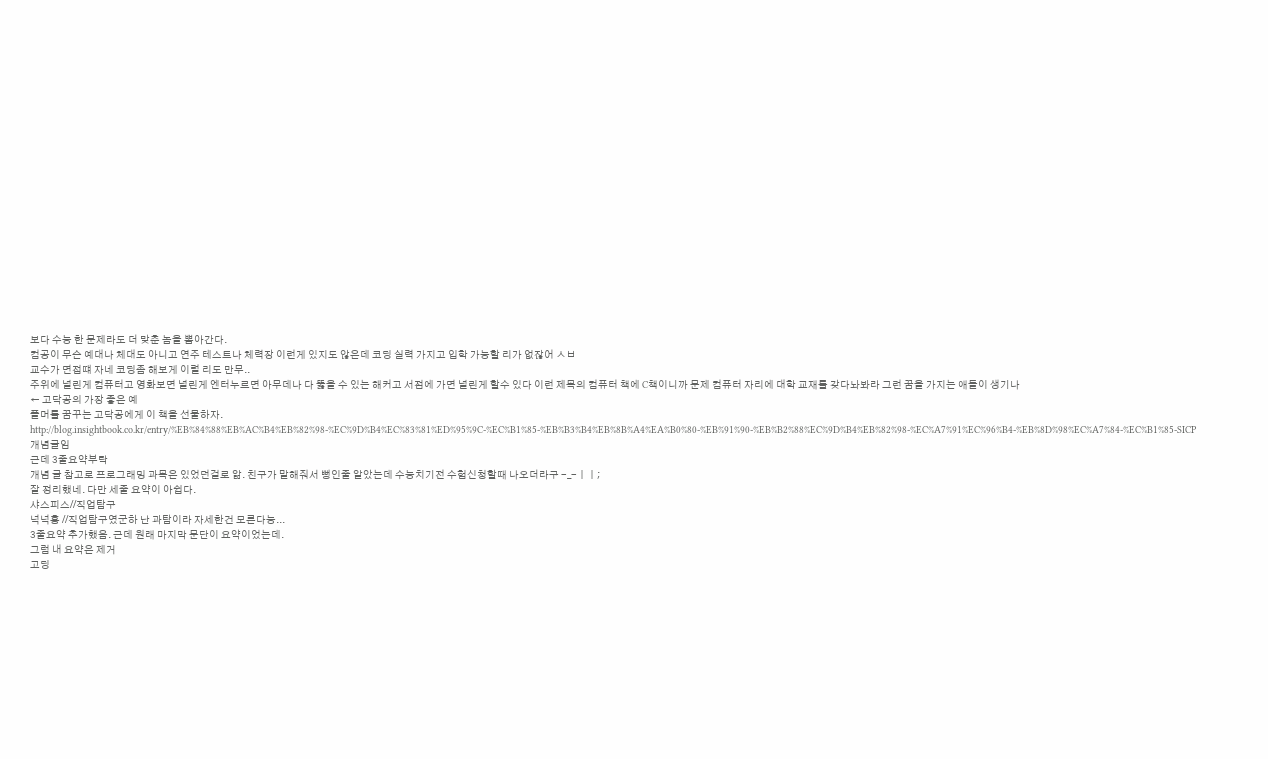보다 수능 한 문제라도 더 맞춘 놈을 뽑아간다.
컴공이 무슨 예대나 체대도 아니고 연주 테스트나 체력장 이런게 있지도 않은데 코딩 실력 가지고 입학 가능할 리가 없잖어 ㅅㅂ
교수가 면접떄 자네 코딩좀 해보게 이럴 리도 만무..
주위에 널린게 컴퓨터고 영화보면 널린게 엔터누르면 아무데나 다 뚫을 수 있는 해커고 서점에 가면 널린게 할수 있다 이런 제목의 컴퓨터 책에 C책이니까 문제 컴퓨터 자리에 대학 교재를 갖다놔봐라 그런 꿈을 가지는 애들이 생기나
← 고닥공의 가장 좋은 예
플머를 꿈꾸는 고닥공에게 이 책을 선물하자.
http://blog.insightbook.co.kr/entry/%EB%84%88%EB%AC%B4%EB%82%98-%EC%9D%B4%EC%83%81%ED%95%9C-%EC%B1%85-%EB%B3%B4%EB%8B%A4%EA%B0%80-%EB%91%90-%EB%B2%88%EC%9D%B4%EB%82%98-%EC%A7%91%EC%96%B4-%EB%8D%98%EC%A7%84-%EC%B1%85-SICP
개념글임
근데 3줄요약부탁
개념 글 참고로 프로그래밍 과목은 있었던걸로 앎. 친구가 말해줘서 뻥인줄 알았는데 수능치기전 수험신청할때 나오더라구 -_-ㅣㅣ;
잘 정리했네. 다만 세줄 요약이 아쉽다.
샤스피스//직업탐구
넉넉횽 //직업탐구였군하 난 과탐이라 자세한건 모른다능...
3줄요약 추가했음. 근데 원래 마지막 문단이 요약이었는데.
그럼 내 요약은 제거
고딩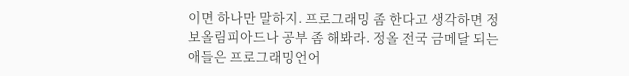이면 하나만 말하지. 프로그래밍 좀 한다고 생각하면 정보올림피아드나 공부 좀 해봐라. 정올 전국 금메달 되는 애들은 프로그래밍언어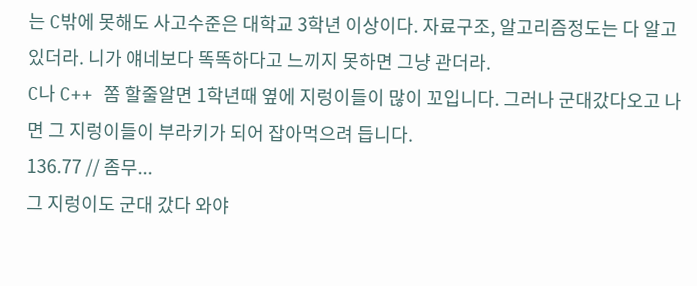는 C밖에 못해도 사고수준은 대학교 3학년 이상이다. 자료구조, 알고리즘정도는 다 알고 있더라. 니가 얘네보다 똑똑하다고 느끼지 못하면 그냥 관더라.
C나 C++ 쫌 할줄알면 1학년때 옆에 지렁이들이 많이 꼬입니다. 그러나 군대갔다오고 나면 그 지렁이들이 부라키가 되어 잡아먹으려 듭니다.
136.77 // 좀무...
그 지렁이도 군대 갔다 와야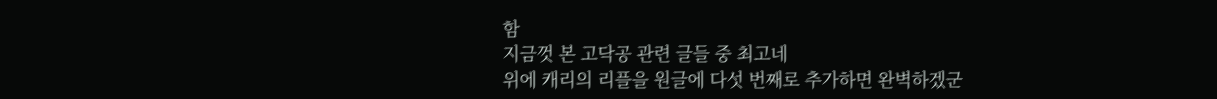함
지금껏 본 고닥공 관련 글들 중 최고네
위에 캐리의 리플을 원글에 다섯 번째로 추가하면 완벽하겠군